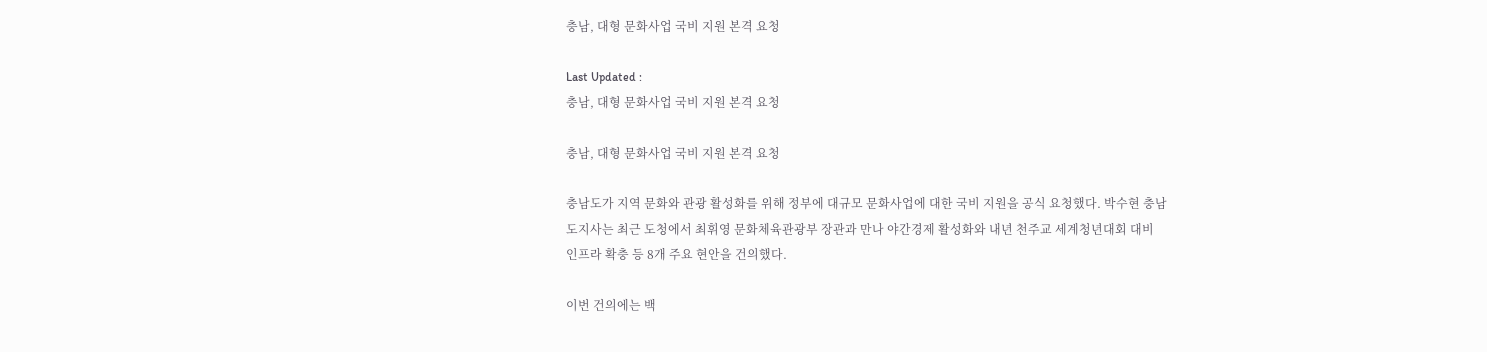충남, 대형 문화사업 국비 지원 본격 요청

Last Updated :
충남, 대형 문화사업 국비 지원 본격 요청

충남, 대형 문화사업 국비 지원 본격 요청

충남도가 지역 문화와 관광 활성화를 위해 정부에 대규모 문화사업에 대한 국비 지원을 공식 요청했다. 박수현 충남도지사는 최근 도청에서 최휘영 문화체육관광부 장관과 만나 야간경제 활성화와 내년 천주교 세계청년대회 대비 인프라 확충 등 8개 주요 현안을 건의했다.

이번 건의에는 백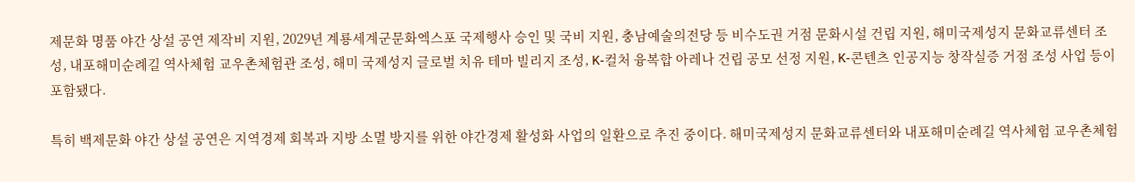제문화 명품 야간 상설 공연 제작비 지원, 2029년 계룡세계군문화엑스포 국제행사 승인 및 국비 지원, 충남예술의전당 등 비수도권 거점 문화시설 건립 지원, 해미국제성지 문화교류센터 조성, 내포해미순례길 역사체험 교우촌체험관 조성, 해미 국제성지 글로벌 치유 테마 빌리지 조성, K-컬처 융복합 아레나 건립 공모 선정 지원, K-콘텐츠 인공지능 창작실증 거점 조성 사업 등이 포함됐다.

특히 백제문화 야간 상설 공연은 지역경제 회복과 지방 소멸 방지를 위한 야간경제 활성화 사업의 일환으로 추진 중이다. 해미국제성지 문화교류센터와 내포해미순례길 역사체험 교우촌체험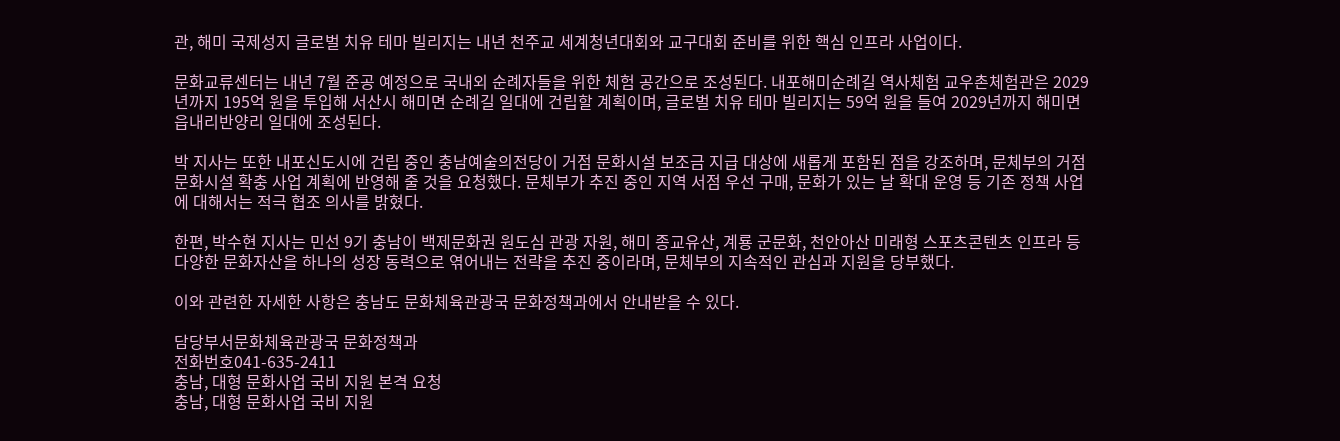관, 해미 국제성지 글로벌 치유 테마 빌리지는 내년 천주교 세계청년대회와 교구대회 준비를 위한 핵심 인프라 사업이다.

문화교류센터는 내년 7월 준공 예정으로 국내외 순례자들을 위한 체험 공간으로 조성된다. 내포해미순례길 역사체험 교우촌체험관은 2029년까지 195억 원을 투입해 서산시 해미면 순례길 일대에 건립할 계획이며, 글로벌 치유 테마 빌리지는 59억 원을 들여 2029년까지 해미면 읍내리반양리 일대에 조성된다.

박 지사는 또한 내포신도시에 건립 중인 충남예술의전당이 거점 문화시설 보조금 지급 대상에 새롭게 포함된 점을 강조하며, 문체부의 거점 문화시설 확충 사업 계획에 반영해 줄 것을 요청했다. 문체부가 추진 중인 지역 서점 우선 구매, 문화가 있는 날 확대 운영 등 기존 정책 사업에 대해서는 적극 협조 의사를 밝혔다.

한편, 박수현 지사는 민선 9기 충남이 백제문화권 원도심 관광 자원, 해미 종교유산, 계룡 군문화, 천안아산 미래형 스포츠콘텐츠 인프라 등 다양한 문화자산을 하나의 성장 동력으로 엮어내는 전략을 추진 중이라며, 문체부의 지속적인 관심과 지원을 당부했다.

이와 관련한 자세한 사항은 충남도 문화체육관광국 문화정책과에서 안내받을 수 있다.

담당부서문화체육관광국 문화정책과
전화번호041-635-2411
충남, 대형 문화사업 국비 지원 본격 요청
충남, 대형 문화사업 국비 지원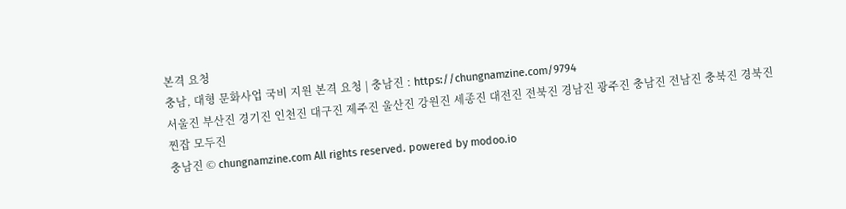본격 요청
충남, 대형 문화사업 국비 지원 본격 요청 | 충남진 : https://chungnamzine.com/9794
서울진 부산진 경기진 인천진 대구진 제주진 울산진 강원진 세종진 대전진 전북진 경남진 광주진 충남진 전남진 충북진 경북진 찐잡 모두진
충남진 © chungnamzine.com All rights reserved. powered by modoo.io